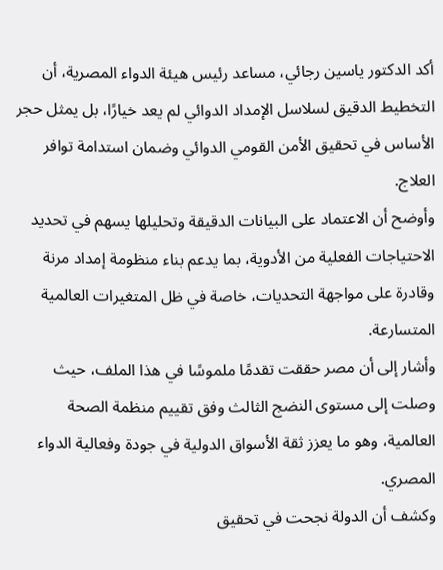أكد الدكتور ياسين رجائي، مساعد رئيس هيئة الدواء المصرية، أن التخطيط الدقيق لسلاسل الإمداد الدوائي لم يعد خيارًا، بل يمثل حجر الأساس في تحقيق الأمن القومي الدوائي وضمان استدامة توافر العلاج.
وأوضح أن الاعتماد على البيانات الدقيقة وتحليلها يسهم في تحديد الاحتياجات الفعلية من الأدوية، بما يدعم بناء منظومة إمداد مرنة وقادرة على مواجهة التحديات، خاصة في ظل المتغيرات العالمية المتسارعة.
وأشار إلى أن مصر حققت تقدمًا ملموسًا في هذا الملف، حيث وصلت إلى مستوى النضج الثالث وفق تقييم منظمة الصحة العالمية، وهو ما يعزز ثقة الأسواق الدولية في جودة وفعالية الدواء المصري.
وكشف أن الدولة نجحت في تحقيق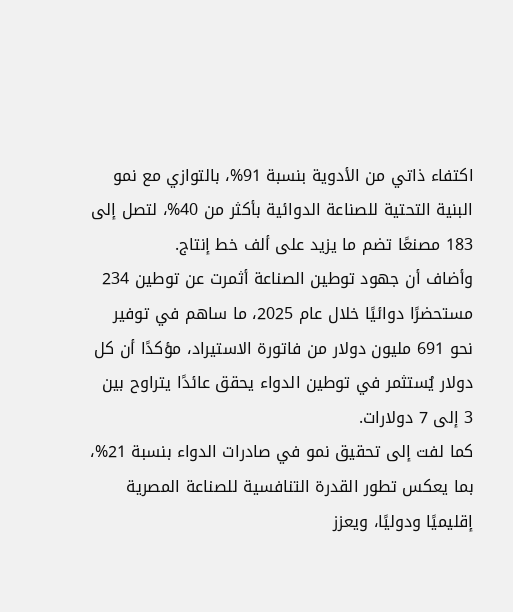اكتفاء ذاتي من الأدوية بنسبة 91%، بالتوازي مع نمو البنية التحتية للصناعة الدوائية بأكثر من 40%، لتصل إلى 183 مصنعًا تضم ما يزيد على ألف خط إنتاج.
وأضاف أن جهود توطين الصناعة أثمرت عن توطين 234 مستحضرًا دوائيًا خلال عام 2025، ما ساهم في توفير نحو 691 مليون دولار من فاتورة الاستيراد، مؤكدًا أن كل دولار يُستثمر في توطين الدواء يحقق عائدًا يتراوح بين 3 إلى 7 دولارات.
كما لفت إلى تحقيق نمو في صادرات الدواء بنسبة 21%، بما يعكس تطور القدرة التنافسية للصناعة المصرية إقليميًا ودوليًا، ويعزز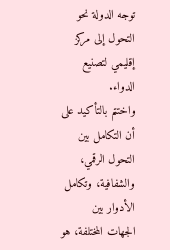توجه الدولة نحو التحول إلى مركز إقليمي لتصنيع الدواء.
واختتم بالتأكيد على أن التكامل بين التحول الرقمي، والشفافية، وتكامل الأدوار بين الجهات المختلفة، هو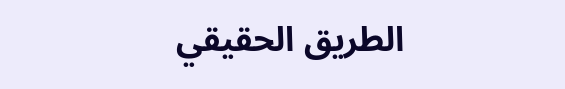الطريق الحقيقي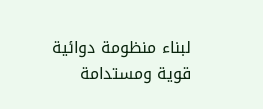لبناء منظومة دوائية قوية ومستدامة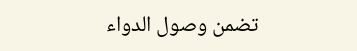تضمن وصول الدواء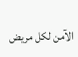الآمن لكل مريض